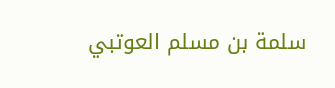سلمة بن مسلم العوتبي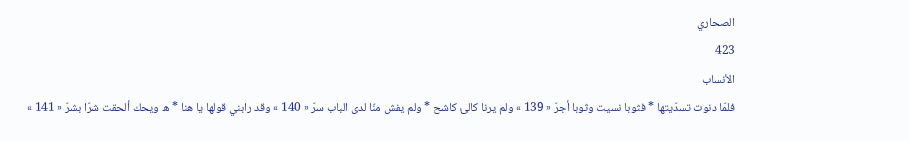الصحاري
423
الأنساب
فلمّا دنوت تسدّيتها * فثوبا نسيت وثوبا أجرّ « 139 » ولم يرنا كالئ كاشح * ولم يفش منّا لدى الباب سرّ « 140 » وقد رابني قولها يا هنا * ه ويحك ألحقت شرّا بشرّ « 141 »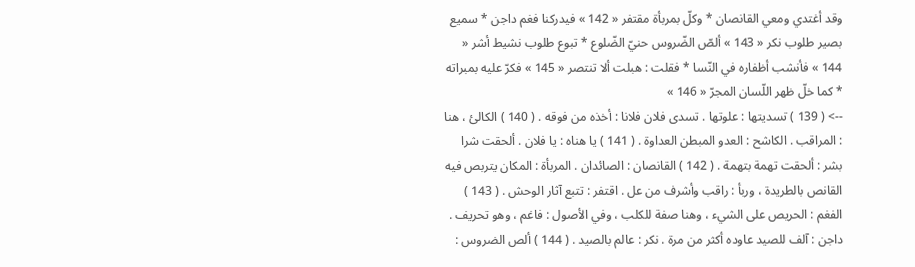وقد أغتدي ومعي القانصان * وكلّ بمربأة مقتفر « 142 » فيدركنا فغم داجن * سميع بصير طلوب نكر « 143 » ألصّ الضّروس حنيّ الضّلوع * تبوع طلوب نشيط أشر « 144 » فأنشب أظفاره في النّسا * فقلت : هبلت ألا تنتصر « 145 » فكرّ عليه بمبراته * كما خلّ ظهر اللّسان المجرّ « 146 »
--> ( 139 ) تسديتها : علوتها . تسدى فلان فلانا : أخذه من فوقه . ( 140 ) الكالئ ، هنا : المراقب . الكاشح : العدو المبطن العداوة . ( 141 ) يا هناه : يا فلان . ألحقت شرا بشر : ألحقت تهمة بتهمة . ( 142 ) القانصان : الصائدان . المربأة : المكان يتربص فيه القانص بالطريدة ، وربأ : راقب وأشرف من عل . اقتفر : تتبع آثار الوحش . ( 143 ) الفغم : الحريص على الشيء ، وهنا صفة للكلب ، وفي الأصول : فاغم ، وهو تحريف . داجن : آلف للصيد عاوده أكثر من مرة . نكر : عالم بالصيد . ( 144 ) ألص الضروس :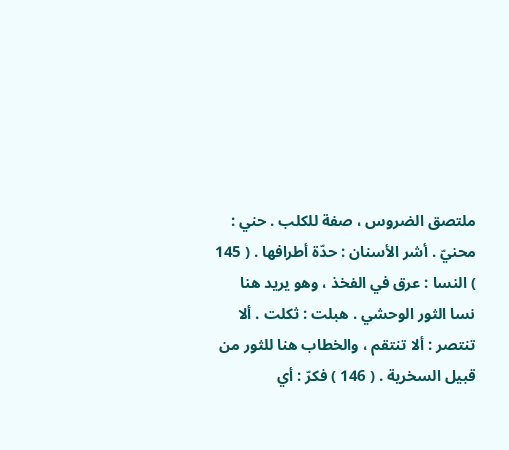ملتصق الضروس ، صفة للكلب . حني : محنيّ . أشر الأسنان : حدّة أطرافها . ( 145 ) النسا : عرق في الفخذ ، وهو يريد هنا نسا الثور الوحشي . هبلت : ثكلت . ألا تنتصر : ألا تنتقم ، والخطاب هنا للثور من قبيل السخرية . ( 146 ) فكرّ : أي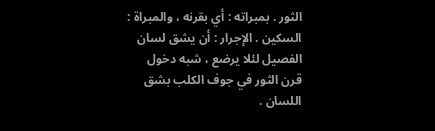الثور . بمبراته : أي بقرنه ، والمبراة : السكين . الإجرار : أن يشق لسان الفصيل لئلا يرضع ، شبه دخول قرن الثور في جوف الكلب بشق اللسان .